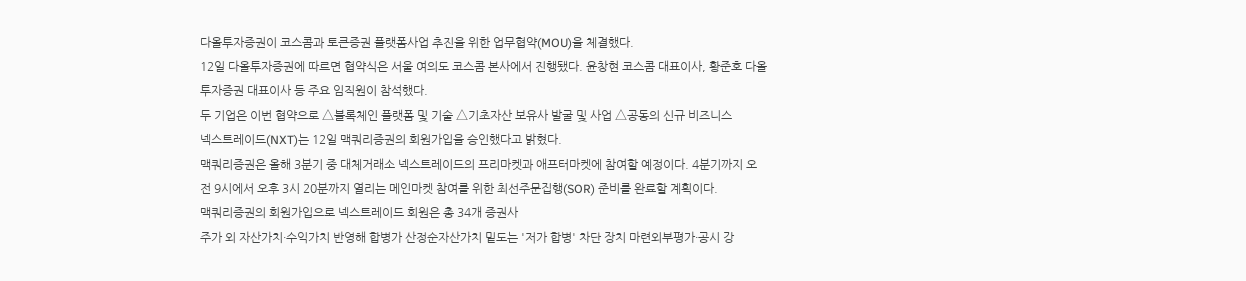다올투자증권이 코스콤과 토큰증권 플랫폼사업 추진을 위한 업무협약(MOU)을 체결했다.
12일 다올투자증권에 따르면 협약식은 서울 여의도 코스콤 본사에서 진행됐다. 윤창현 코스콤 대표이사, 황준호 다올투자증권 대표이사 등 주요 임직원이 참석했다.
두 기업은 이번 협약으로 △블록체인 플랫폼 및 기술 △기초자산 보유사 발굴 및 사업 △공동의 신규 비즈니스
넥스트레이드(NXT)는 12일 맥쿼리증권의 회원가입을 승인했다고 밝혔다.
맥쿼리증권은 올해 3분기 중 대체거래소 넥스트레이드의 프리마켓과 애프터마켓에 참여할 예정이다. 4분기까지 오전 9시에서 오후 3시 20분까지 열리는 메인마켓 참여를 위한 최선주문집행(SOR) 준비를 완료할 계획이다.
맥쿼리증권의 회원가입으로 넥스트레이드 회원은 총 34개 증권사
주가 외 자산가치·수익가치 반영해 합병가 산정순자산가치 밑도는 '저가 합병' 차단 장치 마련외부평가·공시 강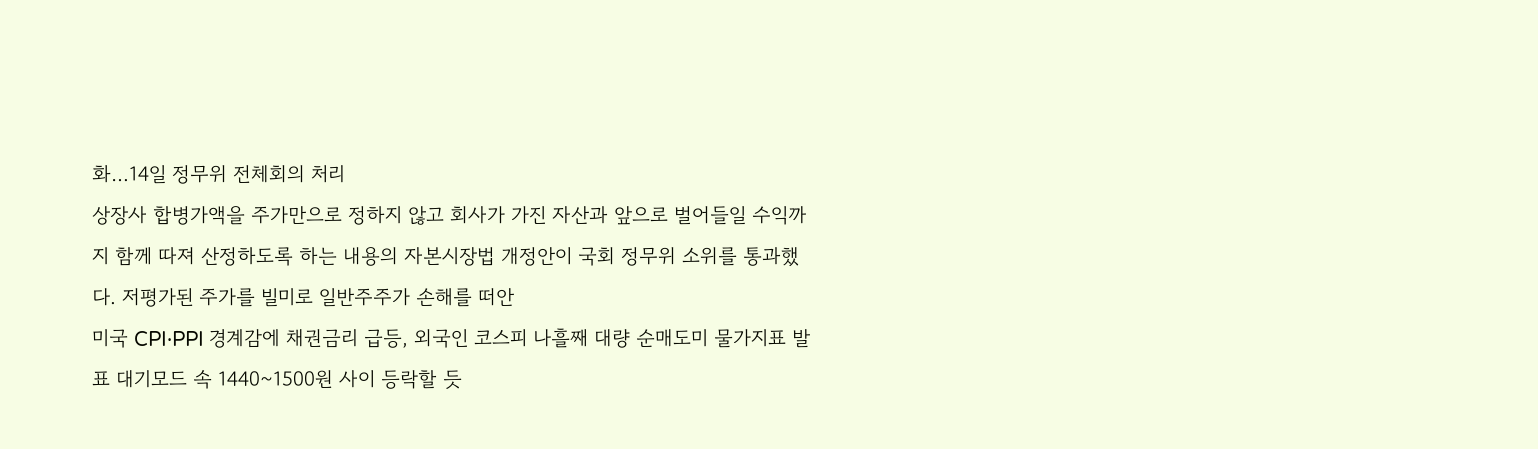화…14일 정무위 전체회의 처리
상장사 합병가액을 주가만으로 정하지 않고 회사가 가진 자산과 앞으로 벌어들일 수익까지 함께 따져 산정하도록 하는 내용의 자본시장법 개정안이 국회 정무위 소위를 통과했다. 저평가된 주가를 빌미로 일반주주가 손해를 떠안
미국 CPI·PPI 경계감에 채권금리 급등, 외국인 코스피 나흘째 대량 순매도미 물가지표 발표 대기모드 속 1440~1500원 사이 등락할 듯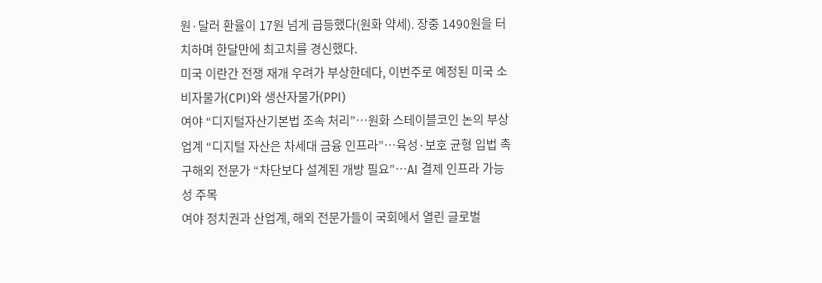원·달러 환율이 17원 넘게 급등했다(원화 약세). 장중 1490원을 터치하며 한달만에 최고치를 경신했다.
미국 이란간 전쟁 재개 우려가 부상한데다, 이번주로 예정된 미국 소비자물가(CPI)와 생산자물가(PPI)
여야 “디지털자산기본법 조속 처리”…원화 스테이블코인 논의 부상업계 “디지털 자산은 차세대 금융 인프라”…육성·보호 균형 입법 촉구해외 전문가 “차단보다 설계된 개방 필요”…AI 결제 인프라 가능성 주목
여야 정치권과 산업계, 해외 전문가들이 국회에서 열린 글로벌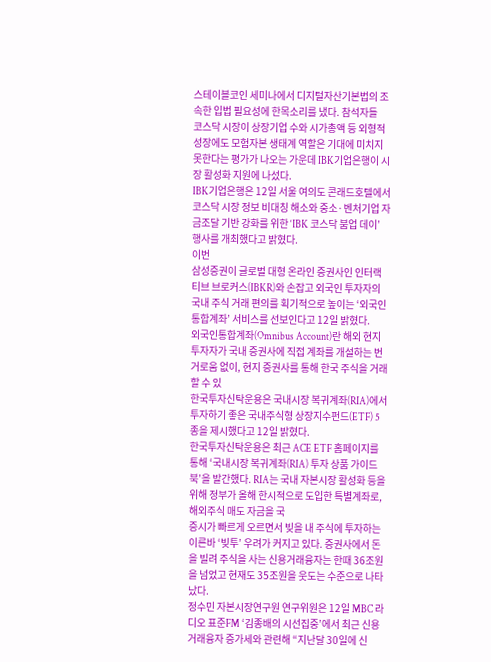스테이블코인 세미나에서 디지털자산기본법의 조속한 입법 필요성에 한목소리를 냈다. 참석자들
코스닥 시장이 상장기업 수와 시가총액 등 외형적 성장에도 모험자본 생태계 역할은 기대에 미치지 못한다는 평가가 나오는 가운데 IBK기업은행이 시장 활성화 지원에 나섰다.
IBK기업은행은 12일 서울 여의도 콘래드호텔에서 코스닥 시장 정보 비대칭 해소와 중소·벤처기업 자금조달 기반 강화를 위한 ‘IBK 코스닥 붐업 데이’ 행사를 개최했다고 밝혔다.
이번
삼성증권이 글로벌 대형 온라인 증권사인 인터랙티브 브로커스(IBKR)와 손잡고 외국인 투자자의 국내 주식 거래 편의를 획기적으로 높이는 ‘외국인통합계좌’ 서비스를 선보인다고 12일 밝혔다.
외국인통합계좌(Omnibus Account)란 해외 현지 투자자가 국내 증권사에 직접 계좌를 개설하는 번거로움 없이, 현지 증권사를 통해 한국 주식을 거래할 수 있
한국투자신탁운용은 국내시장 복귀계좌(RIA)에서 투자하기 좋은 국내주식형 상장지수펀드(ETF) 5종을 제시했다고 12일 밝혔다.
한국투자신탁운용은 최근 ACE ETF 홈페이지를 통해 ‘국내시장 복귀계좌(RIA) 투자 상품 가이드북’을 발간했다. RIA는 국내 자본시장 활성화 등을 위해 정부가 올해 한시적으로 도입한 특별계좌로, 해외주식 매도 자금을 국
증시가 빠르게 오르면서 빚을 내 주식에 투자하는 이른바 ‘빚투’ 우려가 커지고 있다. 증권사에서 돈을 빌려 주식을 사는 신용거래융자는 한때 36조원을 넘었고 현재도 35조원을 웃도는 수준으로 나타났다.
정수민 자본시장연구원 연구위원은 12일 MBC 라디오 표준FM ‘김종배의 시선집중’에서 최근 신용거래융자 증가세와 관련해 “지난달 30일에 신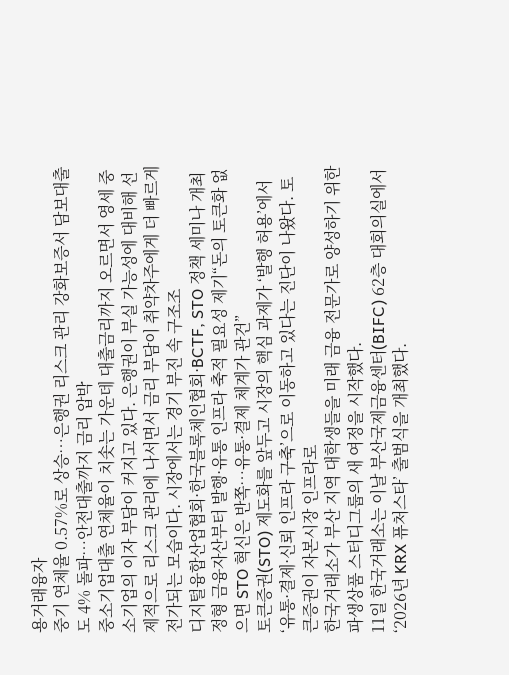용거래융자
중기 연체율 0.57%로 상승…은행권 리스크 관리 강화보증서 담보대출도 4% 돌파…안전대출까지 금리 압박
중소기업대출 연체율이 치솟는 가운데 대출금리까지 오르면서 영세 중소기업의 이자 부담이 커지고 있다. 은행권이 부실 가능성에 대비해 선제적으로 리스크 관리에 나서면서 금리 부담이 취약차주에게 더 빠르게 전가되는 모습이다. 시장에서는 경기 부진 속 구조조
디지털융합산업협회·한국블록체인협회·BCTF, STO 정책 세미나 개최정형 금융자산부터 발행·유통 인프라 축적 필요성 제기“돈의 토큰화 없으면 STO 혁신은 반쪽…유통·결제 체계가 관건”
토큰증권(STO) 제도화를 앞두고 시장의 핵심 과제가 ‘발행 허용’에서 ‘유통·결제·신뢰 인프라 구축’으로 이동하고 있다는 진단이 나왔다. 토큰증권이 자본시장 인프라로
한국거래소가 부산 지역 대학생들을 미래 금융 전문가로 양성하기 위한 파생상품 스터디그룹의 새 여정을 시작했다.
11일 한국거래소는 이날 부산국제금융센터(BIFC) 62층 대회의실에서 ‘2026년 KRX 퓨처스타’ 출범식을 개최했다.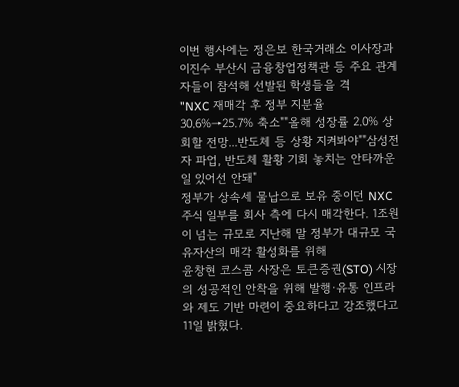이번 행사에는 정은보 한국거래소 이사장과 이진수 부산시 금융창업정책관 등 주요 관계자들이 참석해 선발된 학생들을 격
"NXC 재매각 후 정부 지분율 30.6%→25.7% 축소""올해 성장률 2.0% 상회할 전망...반도체 등 상황 지켜봐야""삼성전자 파업, 반도체 활황 기회 놓치는 안타까운 일 있어선 안돼"
정부가 상속세 물납으로 보유 중이던 NXC 주식 일부를 회사 측에 다시 매각한다. 1조원이 넘는 규모로 지난해 말 정부가 대규모 국유자산의 매각 활성화를 위해
윤창현 코스콤 사장은 토큰증권(STO) 시장의 성공적인 안착을 위해 발행·유통 인프라와 제도 기반 마련이 중요하다고 강조했다고 11일 밝혔다.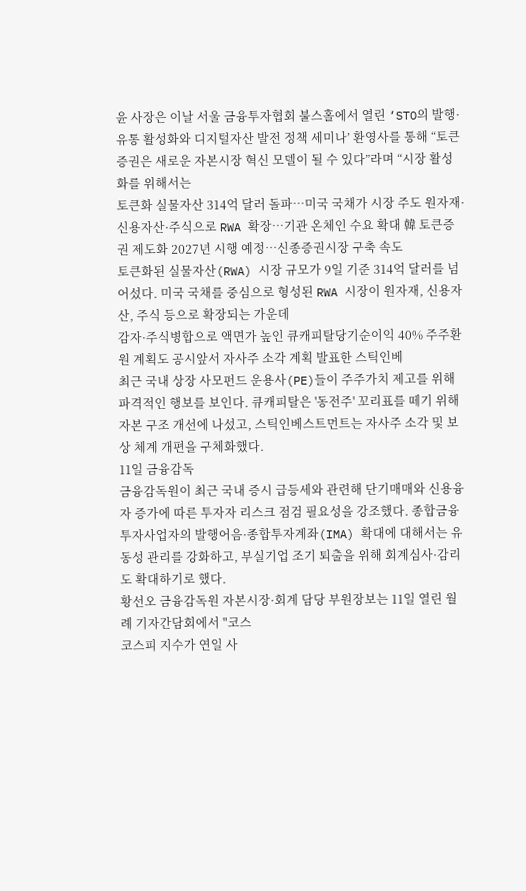윤 사장은 이날 서울 금융투자협회 불스홀에서 열린 ‘STO의 발행·유통 활성화와 디지털자산 발전 정책 세미나’ 환영사를 통해 “토큰증권은 새로운 자본시장 혁신 모델이 될 수 있다”라며 “시장 활성화를 위해서는
토큰화 실물자산 314억 달러 돌파…미국 국채가 시장 주도 원자재·신용자산·주식으로 RWA 확장…기관 온체인 수요 확대 韓 토큰증권 제도화 2027년 시행 예정…신종증권시장 구축 속도
토큰화된 실물자산(RWA) 시장 규모가 9일 기준 314억 달러를 넘어섰다. 미국 국채를 중심으로 형성된 RWA 시장이 원자재, 신용자산, 주식 등으로 확장되는 가운데
감자·주식병합으로 액면가 높인 큐캐피탈당기순이익 40% 주주환원 계획도 공시앞서 자사주 소각 계획 발표한 스틱인베
최근 국내 상장 사모펀드 운용사(PE)들이 주주가치 제고를 위해 파격적인 행보를 보인다. 큐캐피탈은 '동전주' 꼬리표를 떼기 위해 자본 구조 개선에 나섰고, 스틱인베스트먼트는 자사주 소각 및 보상 체계 개편을 구체화했다.
11일 금융감독
금융감독원이 최근 국내 증시 급등세와 관련해 단기매매와 신용융자 증가에 따른 투자자 리스크 점검 필요성을 강조했다. 종합금융투자사업자의 발행어음·종합투자계좌(IMA) 확대에 대해서는 유동성 관리를 강화하고, 부실기업 조기 퇴출을 위해 회계심사·감리도 확대하기로 했다.
황선오 금융감독원 자본시장·회계 담당 부원장보는 11일 열린 월례 기자간담회에서 "코스
코스피 지수가 연일 사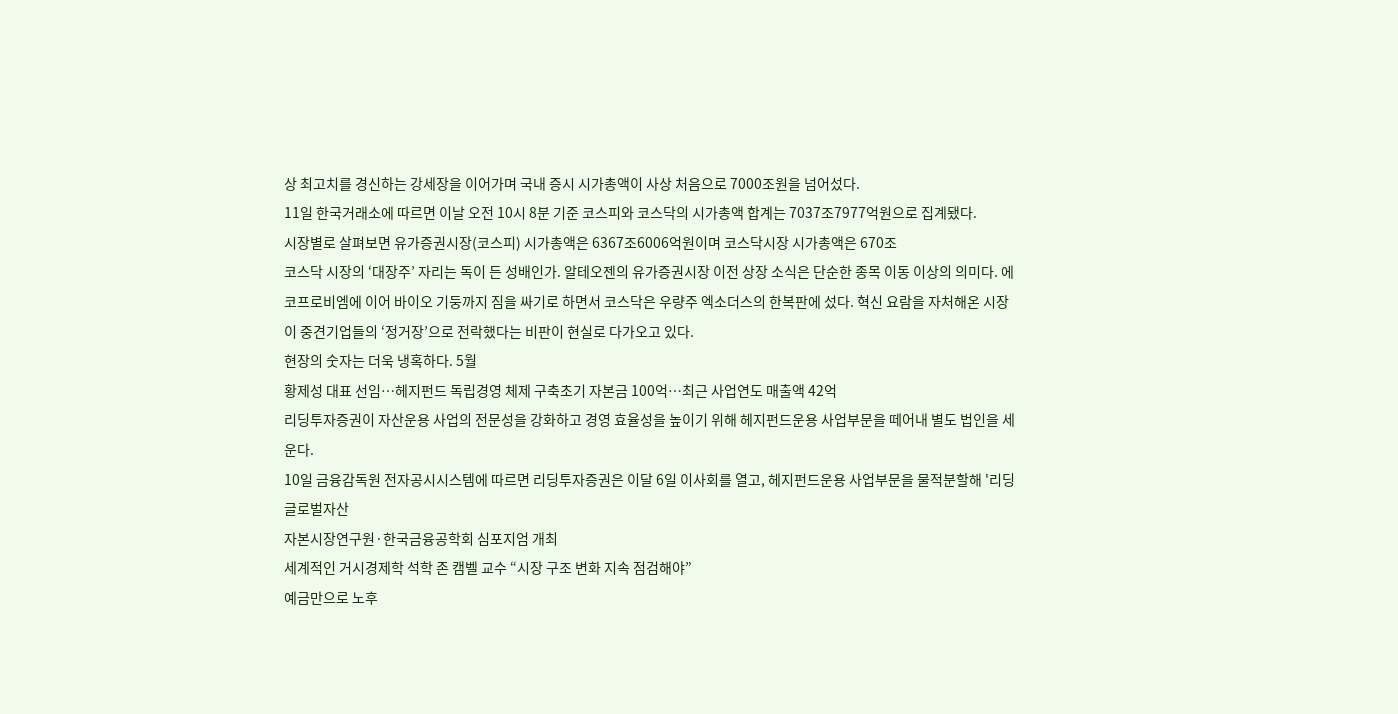상 최고치를 경신하는 강세장을 이어가며 국내 증시 시가총액이 사상 처음으로 7000조원을 넘어섰다.
11일 한국거래소에 따르면 이날 오전 10시 8분 기준 코스피와 코스닥의 시가총액 합계는 7037조7977억원으로 집계됐다.
시장별로 살펴보면 유가증권시장(코스피) 시가총액은 6367조6006억원이며 코스닥시장 시가총액은 670조
코스닥 시장의 ‘대장주’ 자리는 독이 든 성배인가. 알테오젠의 유가증권시장 이전 상장 소식은 단순한 종목 이동 이상의 의미다. 에코프로비엠에 이어 바이오 기둥까지 짐을 싸기로 하면서 코스닥은 우량주 엑소더스의 한복판에 섰다. 혁신 요람을 자처해온 시장이 중견기업들의 ‘정거장’으로 전락했다는 비판이 현실로 다가오고 있다.
현장의 숫자는 더욱 냉혹하다. 5월
황제성 대표 선임…헤지펀드 독립경영 체제 구축초기 자본금 100억…최근 사업연도 매출액 42억
리딩투자증권이 자산운용 사업의 전문성을 강화하고 경영 효율성을 높이기 위해 헤지펀드운용 사업부문을 떼어내 별도 법인을 세운다.
10일 금융감독원 전자공시시스템에 따르면 리딩투자증권은 이달 6일 이사회를 열고, 헤지펀드운용 사업부문을 물적분할해 '리딩글로벌자산
자본시장연구원·한국금융공학회 심포지엄 개최
세계적인 거시경제학 석학 존 캠벨 교수 “시장 구조 변화 지속 점검해야”
예금만으로 노후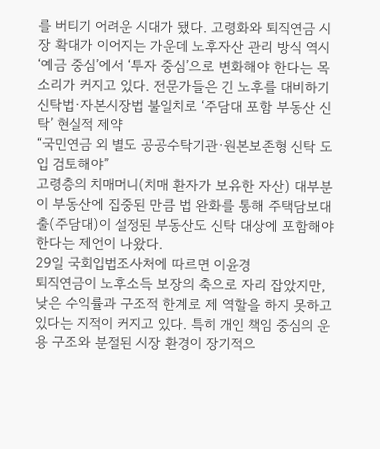를 버티기 어려운 시대가 됐다. 고령화와 퇴직연금 시장 확대가 이어지는 가운데 노후자산 관리 방식 역시 ‘예금 중심’에서 ‘투자 중심’으로 변화해야 한다는 목소리가 커지고 있다. 전문가들은 긴 노후를 대비하기
신탁법·자본시장법 불일치로 ‘주담대 포함 부동산 신탁’ 현실적 제약
“국민연금 외 별도 공공수탁기관·원본보존형 신탁 도입 검토해야”
고령층의 치매머니(치매 환자가 보유한 자산) 대부분이 부동산에 집중된 만큼 법 완화를 통해 주택담보대출(주담대)이 설정된 부동산도 신탁 대상에 포함해야 한다는 제언이 나왔다.
29일 국회입법조사처에 따르면 이윤경
퇴직연금이 노후소득 보장의 축으로 자리 잡았지만, 낮은 수익률과 구조적 한계로 제 역할을 하지 못하고 있다는 지적이 커지고 있다. 특히 개인 책임 중심의 운용 구조와 분절된 시장 환경이 장기적으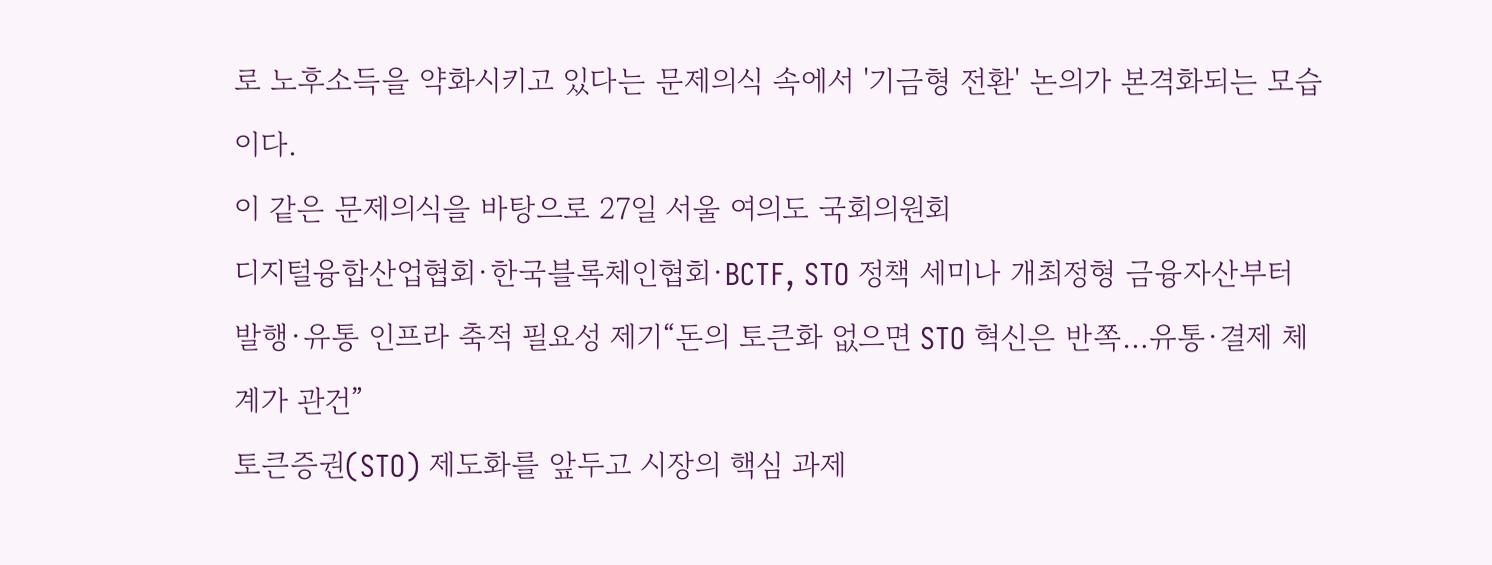로 노후소득을 약화시키고 있다는 문제의식 속에서 '기금형 전환' 논의가 본격화되는 모습이다.
이 같은 문제의식을 바탕으로 27일 서울 여의도 국회의원회
디지털융합산업협회·한국블록체인협회·BCTF, STO 정책 세미나 개최정형 금융자산부터 발행·유통 인프라 축적 필요성 제기“돈의 토큰화 없으면 STO 혁신은 반쪽…유통·결제 체계가 관건”
토큰증권(STO) 제도화를 앞두고 시장의 핵심 과제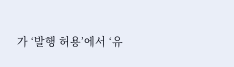가 ‘발행 허용’에서 ‘유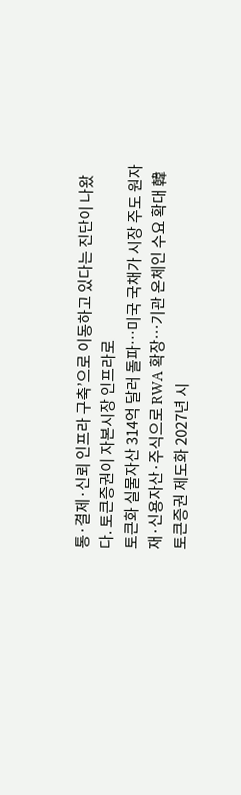통·결제·신뢰 인프라 구축’으로 이동하고 있다는 진단이 나왔다. 토큰증권이 자본시장 인프라로
토큰화 실물자산 314억 달러 돌파…미국 국채가 시장 주도 원자재·신용자산·주식으로 RWA 확장…기관 온체인 수요 확대 韓 토큰증권 제도화 2027년 시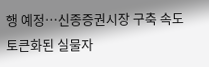행 예정…신종증권시장 구축 속도
토큰화된 실물자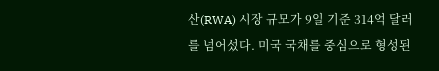산(RWA) 시장 규모가 9일 기준 314억 달러를 넘어섰다. 미국 국채를 중심으로 형성된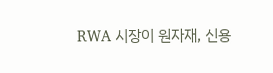RWA 시장이 원자재, 신용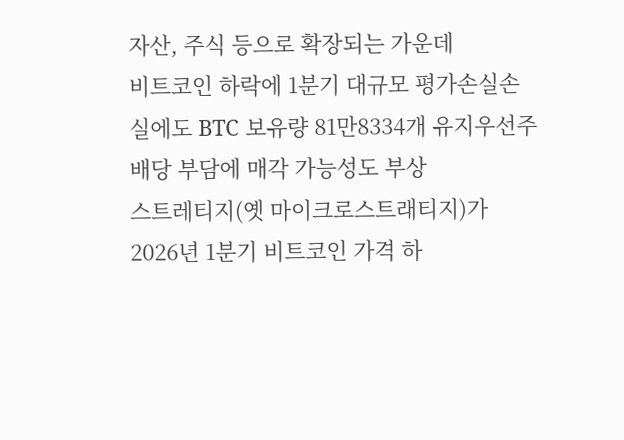자산, 주식 등으로 확장되는 가운데
비트코인 하락에 1분기 대규모 평가손실손실에도 BTC 보유량 81만8334개 유지우선주 배당 부담에 매각 가능성도 부상
스트레티지(옛 마이크로스트래티지)가 2026년 1분기 비트코인 가격 하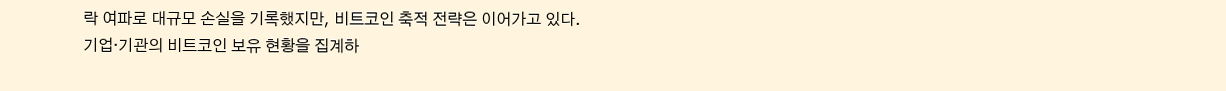락 여파로 대규모 손실을 기록했지만, 비트코인 축적 전략은 이어가고 있다. 기업·기관의 비트코인 보유 현황을 집계하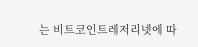는 비트코인트레저리넷에 따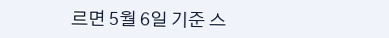르면 5월 6일 기준 스